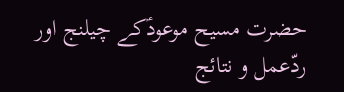حضرت مسیح موعودؑکے چیلنج اور ردّعمل و نتائج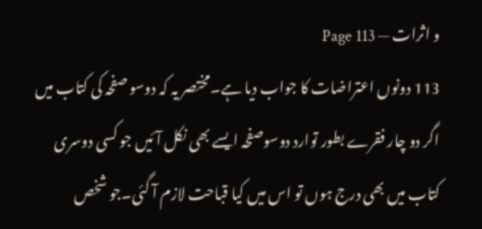و اثرات — Page 113
113 دونوں اعتراضات کا جواب دیا ہے۔مختصر یہ کہ دوسو صفحہ کی کتاب میں اگر دو چار فقرے بطور توارد دوسوصفحہ ایسے بھی نکل آئیں جو کسی دوسری کتاب میں بھی درج ہوں تو اس میں کیا قباحت لازم آ گئی۔جو شخص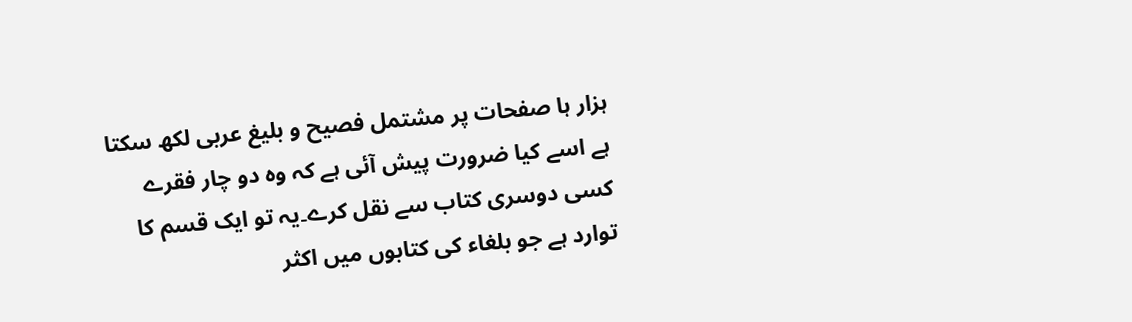ہزار ہا صفحات پر مشتمل فصیح و بلیغ عربی لکھ سکتا ہے اسے کیا ضرورت پیش آئی ہے کہ وہ دو چار فقرے کسی دوسری کتاب سے نقل کرے۔یہ تو ایک قسم کا توارد ہے جو بلغاء کی کتابوں میں اکثر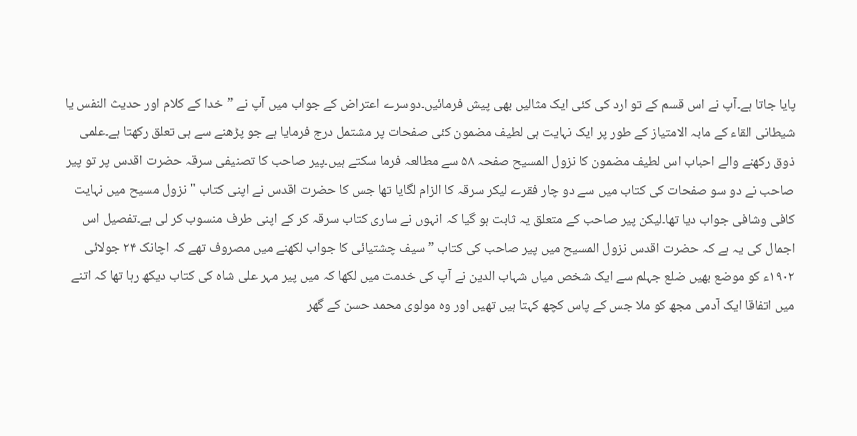پایا جاتا ہے۔آپ نے اس قسم کے تو ارد کی کئی ایک مثالیں بھی پیش فرمائیں۔دوسرے اعتراض کے جواب میں آپ نے ”خدا کے کلام اور حدیث النفس یا شیطانی القاء کے مابہ الامتیاز کے طور پر ایک نہایت ہی لطیف مضمون کئی صفحات پر مشتمل درج فرمایا ہے جو پڑھنے سے ہی تعلق رکھتا ہے۔علمی ذوق رکھنے والے احباب اس لطیف مضمون کا نزول المسیح صفحہ ۵۸ سے مطالعہ فرما سکتے ہیں۔پیر صاحب کا تصنیفی سرقہ حضرت اقدس پر تو پیر صاحب نے دو سو صفحات کی کتاب میں سے دو چار فقرے لیکر سرقہ کا الزام لگایا تھا جس کا حضرت اقدس نے اپنی کتاب " نزول مسیح میں نہایت کافی وشافی جواب دیا تھا۔لیکن پیر صاحب کے متعلق یہ ثابت ہو گیا کہ انہوں نے ساری کتاب سرقہ کر کے اپنی طرف منسوب کر لی ہے۔تفصیل اس اجمال کی یہ ہے کہ حضرت اقدس نزول المسیح میں پیر صاحب کی کتاب ”سیف چشتیائی کا جواب لکھنے میں مصروف تھے کہ اچانک ۲۴ جولائی ۱۹۰۲ء کو موضع بھیں ضلع جہلم سے ایک شخص میاں شہاب الدین نے آپ کی خدمت میں لکھا کہ میں پیر مہر علی شاہ کی کتاب دیکھ رہا تھا کہ اتنے میں اتفاقا ایک آدمی مجھ کو ملا جس کے پاس کچھ کہتا ہیں تھیں اور وہ مولوی محمد حسن کے گھر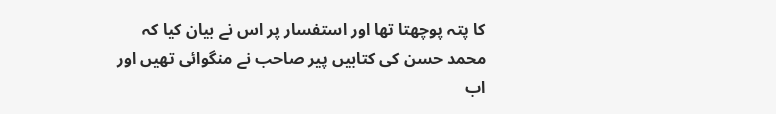کا پتہ پوچھتا تھا اور استفسار پر اس نے بیان کیا کہ محمد حسن کی کتابیں پیر صاحب نے منگوائی تھیں اور اب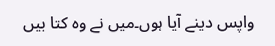واپس دینے آیا ہوں۔میں نے وہ کتا بیں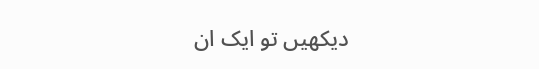دیکھیں تو ایک ان